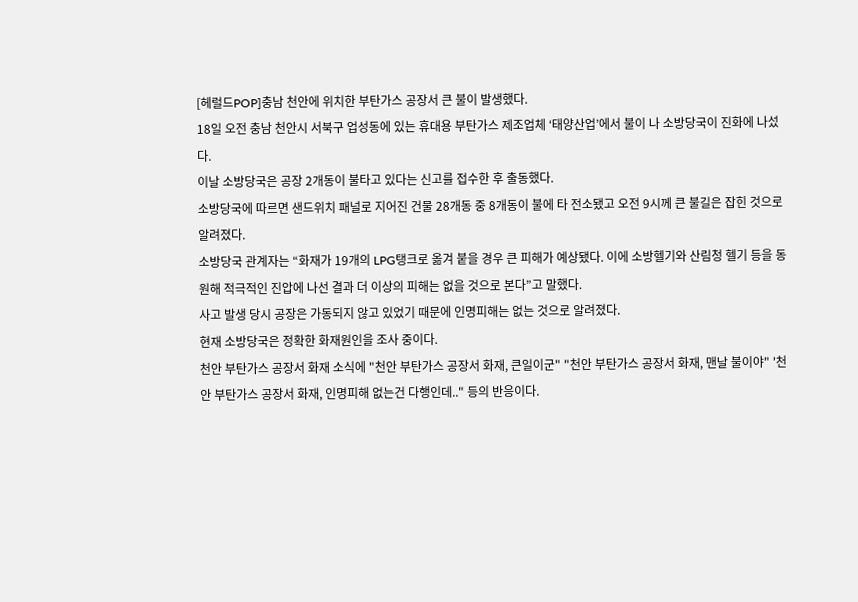[헤럴드POP]충남 천안에 위치한 부탄가스 공장서 큰 불이 발생했다.
18일 오전 충남 천안시 서북구 업성동에 있는 휴대용 부탄가스 제조업체 ‘태양산업’에서 불이 나 소방당국이 진화에 나섰다.
이날 소방당국은 공장 2개동이 불타고 있다는 신고를 접수한 후 출동했다.
소방당국에 따르면 샌드위치 패널로 지어진 건물 28개동 중 8개동이 불에 타 전소됐고 오전 9시께 큰 불길은 잡힌 것으로 알려졌다.
소방당국 관계자는 “화재가 19개의 LPG탱크로 옮겨 붙을 경우 큰 피해가 예상됐다. 이에 소방헬기와 산림청 헬기 등을 동원해 적극적인 진압에 나선 결과 더 이상의 피해는 없을 것으로 본다”고 말했다.
사고 발생 당시 공장은 가동되지 않고 있었기 때문에 인명피해는 없는 것으로 알려졌다.
현재 소방당국은 정확한 화재원인을 조사 중이다.
천안 부탄가스 공장서 화재 소식에 "천안 부탄가스 공장서 화재, 큰일이군" "천안 부탄가스 공장서 화재, 맨날 불이야" '천안 부탄가스 공장서 화재, 인명피해 없는건 다행인데.." 등의 반응이다.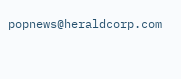popnews@heraldcorp.com